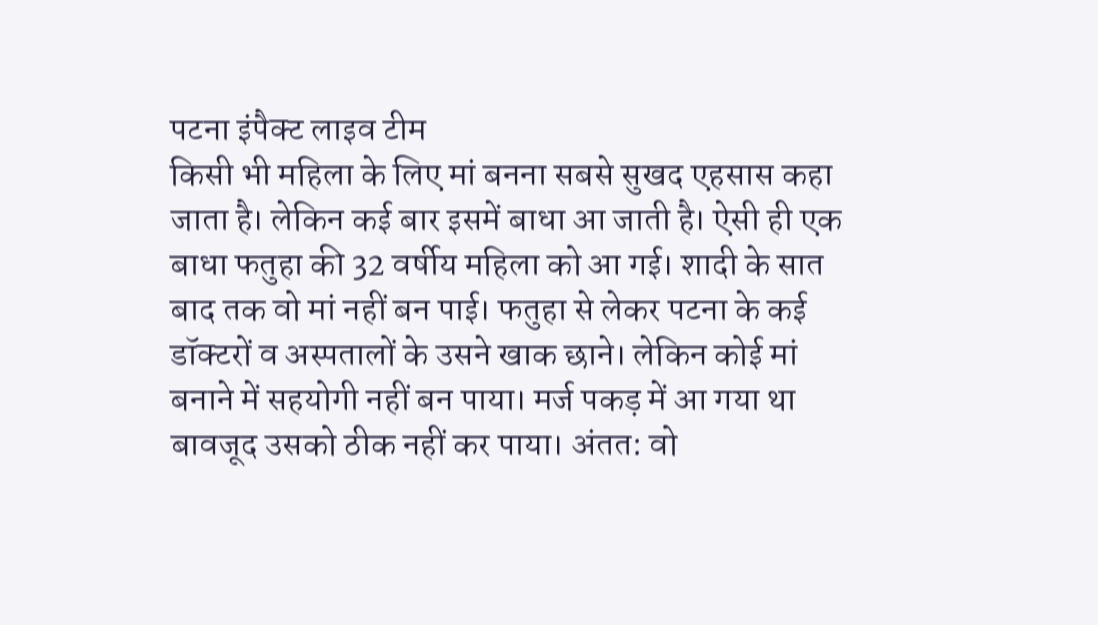पटना इंपैक्ट लाइव टीम
किसी भी महिला के लिए मां बनना सबसे सुखद एहसास कहा जाता है। लेकिन कई बार इसमें बाधा आ जाती है। ऐसी ही एक बाधा फतुहा की 32 वर्षीय महिला को आ गई। शादी के सात बाद तक वो मां नहीं बन पाई। फतुहा से लेकर पटना के कई डॉक्टरों व अस्पतालों के उसने खाक छाने। लेकिन कोई मां बनाने में सहयोगी नहीं बन पाया। मर्ज पकड़ में आ गया था बावजूद उसको ठीक नहीं कर पाया। अंतत: वो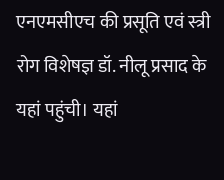एनएमसीएच की प्रसूति एवं स्त्री रोग विशेषज्ञ डॉ. नीलू प्रसाद के यहां पहुंची। यहां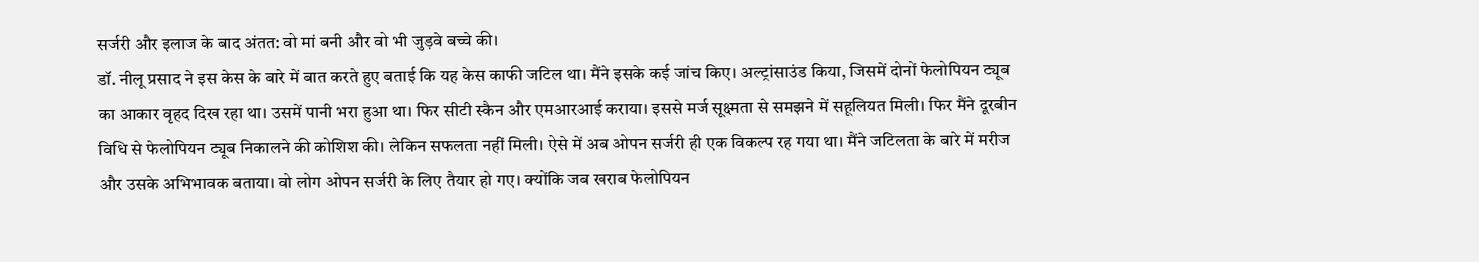सर्जरी और इलाज के बाद अंतत: वो मां बनी और वो भी जुड़वे बच्चे की।
डॉ. नीलू प्रसाद ने इस केस के बारे में बात करते हुए बताई कि यह केस काफी जटिल था। मैंने इसके कई जांच किए। अल्ट्रांसाउंड किया, जिसमें दोनों फेलोपियन ट्यूब का आकार वृहद दिख रहा था। उसमें पानी भरा हुआ था। फिर सीटी स्कैन और एमआरआई कराया। इससे मर्ज सूक्ष्मता से समझने में सहूलियत मिली। फिर मैंने दूरबीन विधि से फेलोपियन ट्यूब निकालने की कोशिश की। लेकिन सफलता नहीं मिली। ऐसे में अब ओपन सर्जरी ही एक विकल्प रह गया था। मैंने जटिलता के बारे में मरीज और उसके अभिभावक बताया। वो लोग ओपन सर्जरी के लिए तैयार हो गए। क्योंकि जब खराब फेलोपियन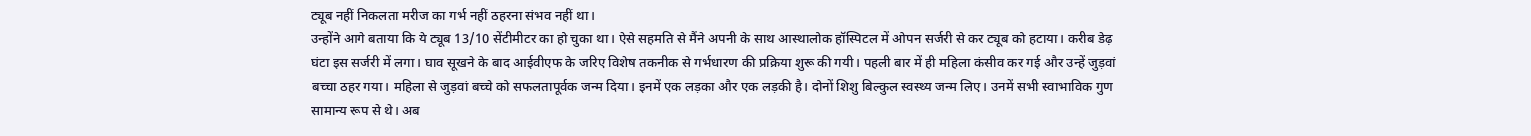ट्यूब नहीं निकलता मरीज का गर्भ नहीं ठहरना संभव नहीं था।
उन्होंने आगे बताया कि ये ट्यूब 13/10 सेंटीमीटर का हो चुका था। ऐसे सहमति से मैंने अपनी के साथ आस्थालोक हॉस्पिटल में ओपन सर्जरी से कर ट्यूब को हटाया। करीब डेढ़ घंटा इस सर्जरी में लगा। घाव सूखने के बाद आईवीएफ के जरिए विशेष तकनीक से गर्भधारण की प्रक्रिया शुरू की गयी। पहली बार में ही महिला कंसीव कर गई और उन्हें जुड़वां बच्चा ठहर गया। महिला से जुड़वां बच्चे को सफलतापूर्वक जन्म दिया। इनमें एक लड़का और एक लड़की है। दोनों शिशु बिल्कुल स्वस्थ्य जन्म लिए। उनमें सभी स्वाभाविक गुण सामान्य रूप से थे। अब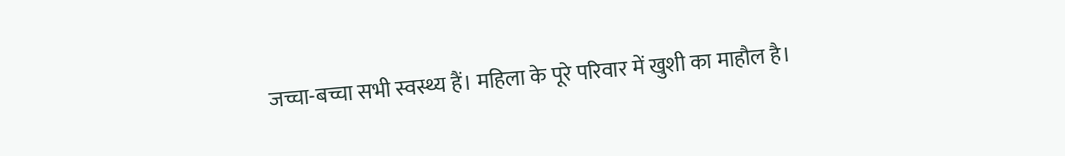जच्चा-बच्चा सभी स्वस्थ्य हैं। महिला के पूरे परिवार में खुशी का माहौल है।